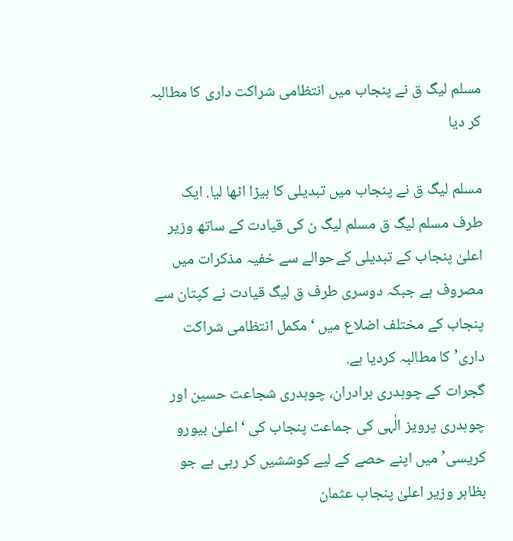مسلم لیگ ق نے پنجاب میں انتظامی شراکت داری کا مطالبہ کر دیا

مسلم لیگ ق نے پنجاب میں تبدیلی کا بیڑا اٹھا لیا. ایک طرف مسلم لیگ ق مسلم لیگ ن کی قیادت کے ساتھ وزیر اعلیٰ پنجاب کے تبدیلی کے‌حوالے سے خفیہ مذکرات میں مصروف ہے جبکہ دوسری طرف ق لیگ قیادت نے کپتان سے پنجاب کے مختلف اضلاع میں ‘مکمل انتظامی شراکت داری’ کا مطالبہ کردیا ہے.
گجرات کے چوہدری برادران، چوہدری شجاعت حسین اور چوہدری پرویز الٰہی کی جماعت پنجاب کی ‘اعلیٰ بیورو کریسی’ میں اپنے حصے کے لیے کوششیں کر رہی ہے جو بظاہر وزیر اعلیٰ پنجاب عثمان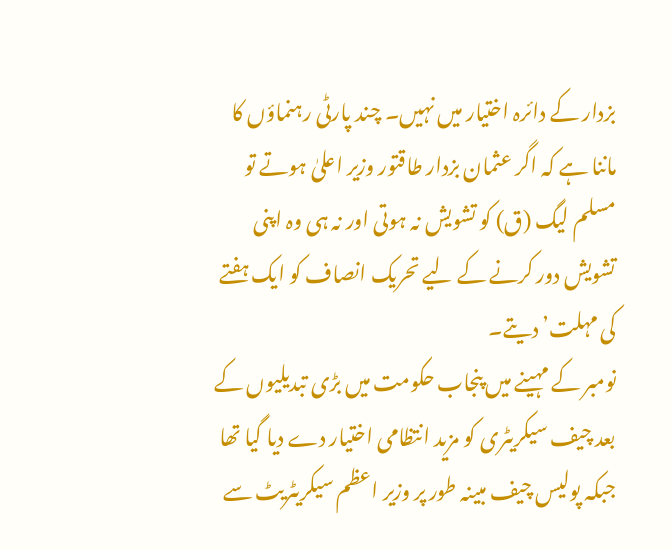بزدار کے دائرہ اختیار میں نہیں۔ چند پارٹی رہنماؤں کا ماننا ہے کہ اگر عثمان بزدار طاقتور وزیر اعلیٰ ہوتے تو مسلم لیگ (ق) کو تشویش نہ ہوتی اور نہ ہی وہ اپنی تشویش دور کرنے کے لیے تحریک انصاف کو ایک ہفتے کی مہلت’ دیتے۔
نومبر کے مہینے میں پنجاب حکومت میں بڑی تبدیلیوں کے بعد چیف سیکریٹری کو مزید انتظامی اختیار دے دیا گیا تھا جبکہ پولیس چیف مبینہ طور پر وزیر اعظم سیکریٹریٹ سے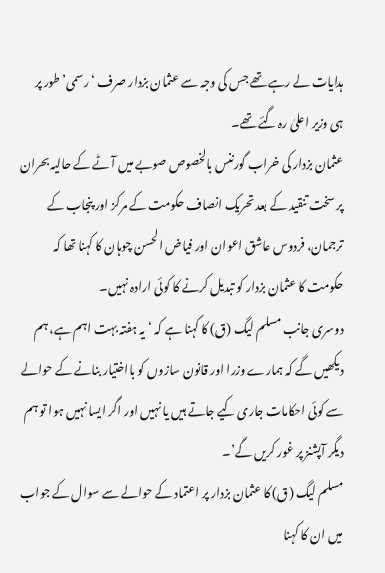ہدایات لے رہے تھے جس کی وجہ سے عثمان بزدار صرف ‘رسمی’ طور پر ہی وزیر اعلیٰ رہ گئے تھے۔
عثمان بزدار کی خراب گورننس بالخصوص صوبے میں آٹے کے حالیہ بحران پر سخت تنقید کے بعد تحریک انصاف حکومت کے مرکز اور پنجاب کے ترجمان، فردوس عاشق اعوان اور فیاض الحسن چوہان کا کہنا تھا کہ حکومت کا عثمان بزدار کو تبدیل کرنے کا کوئی ارادہ نہیں۔
دوسری جانب مسلم لیگ (ق) کا کہنا ہے کہ ‘یہ ہفتہ بہت اہم ہے، ہم دیکھیں گے کہ ہمارے وزرا اور قانون سازوں کو بااختیار بنانے کے حوالے سے کوئی احکامات جاری کیے جاتے ہیں یا نہیں اور اگر ایسا نہیں ہوا تو ہم دیگر آپشنز پر غور کریں گے’۔
مسلم لیگ (ق) کا عثمان بزدار پر اعتماد کے حوالے سے سوال کے جواب میں ان کا کہنا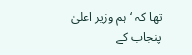تھا کہ ‘ہم وزیر اعلیٰ پنجاب کے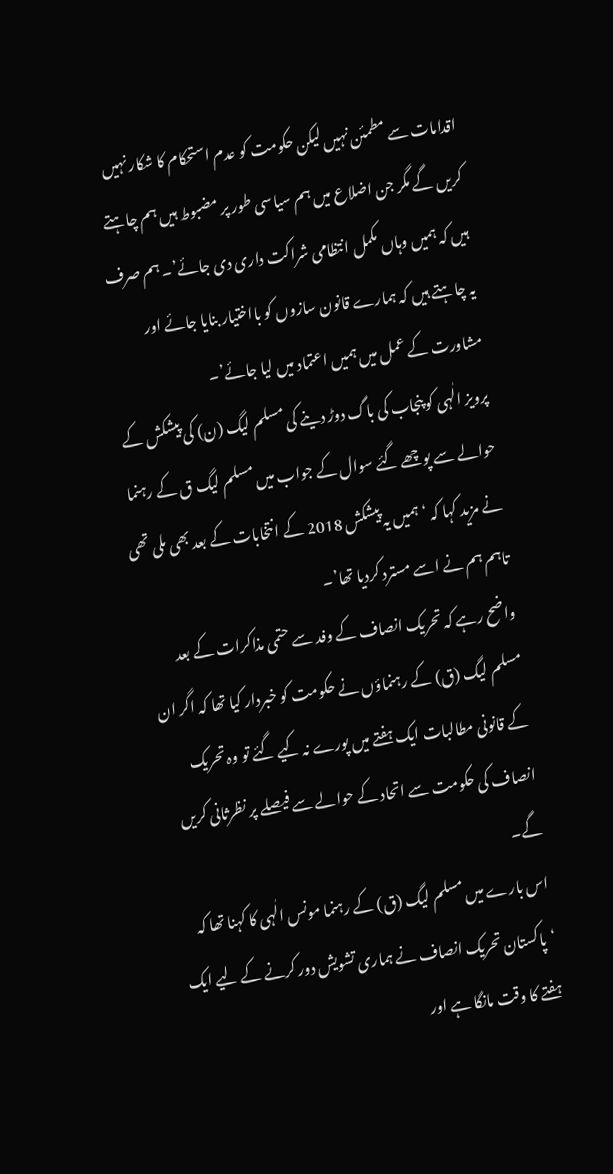اقدامات سے مطمئن نہیں لیکن حکومت کو عدم استحکام کا شکار نہیں کریں گے مگر جن اضلاع میں ہم سیاسی طور پر مضبوط ہیں ہم چاہتے ہیں کہ ہمیں وہاں مکمل انتظامی شراکت داری دی جائے’۔ ہم صرف یہ چاہتے ہیں کہ ہمارے قانون سازوں کو بااختیار بنایا جائے اور مشاورت کے عمل میں ہمیں اعتماد میں لیا جائے’۔
پرویز الٰہی کو پنجاب کی باگ دوڑ دینے کی مسلم لیگ (ن) کی پیشکش کے حوالے سے پوچھے گئے سوال کے جواب میں مسلم لیگ ق کے رہنما نے مزید کہا کہ ‘ہمیں یہ پیشکش 2018 کے انتخابات کے بعد بھی ملی تھی تاہم ہم نے اسے مسترد کردیا تھا’۔
واضح رہے کہ تحریک انصاف کے وفد سے حتمی مذاکرات کے بعد مسلم لیگ (ق) کے رہنماؤں نے حکومت کو خبردار کیا تھا کہ اگر ان کے قانونی مطالبات ایک ہفتے میں پورے نہ کیے گئے تو وہ تحریک انصاف کی حکومت سے اتحاد کے حوالے سے فیصلے پر نظرثانی کریں گے۔
اس بارے میں مسلم لیگ (ق) کے رہنما مونس الٰہی کا کہنا تھا کہ ‘پاکستان تحریک انصاف نے ہماری تشویش دور کرنے کے لیے ایک ہفتے کا وقت مانگا ہے اور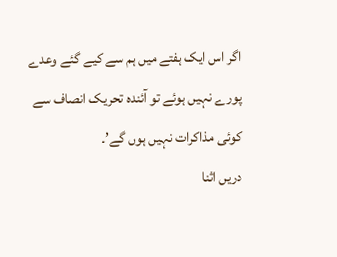اگر اس ایک ہفتے میں ہم سے کیے گئے وعدے پورے نہیں ہوئے تو آئندہ تحریک انصاف سے کوئی مذاکرات نہیں ہوں گے’۔
دریں اثنا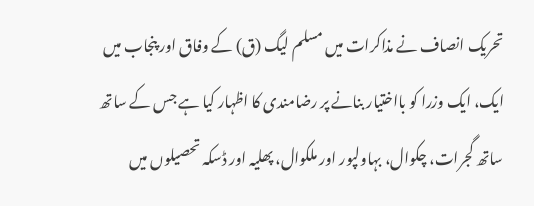تحریک انصاف نے مذاکرات میں مسلم لیگ (ق) کے وفاق اور پنجاب میں ایک، ایک وزرا کو بااختیار بنانے پر رضامندی کا اظہار کیا ہے جس کے ساتھ ساتھ گجرات، چکوال، بہاولپور اور ملکوال، پھلیہ اور ڈسکہ تحصیلوں میں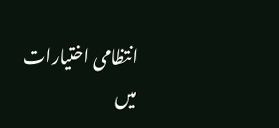انتظامی اختیارات میں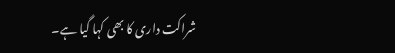شراکت داری کا بھی کہا گیا ہے۔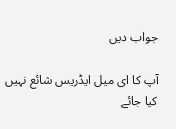جواب دیں

آپ کا ای میل ایڈریس شائع نہیں کیا جائے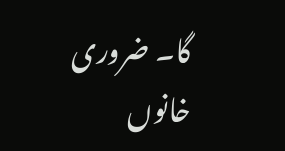گا۔ ضروری خانوں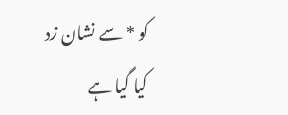کو * سے نشان زد کیا گیا ہے